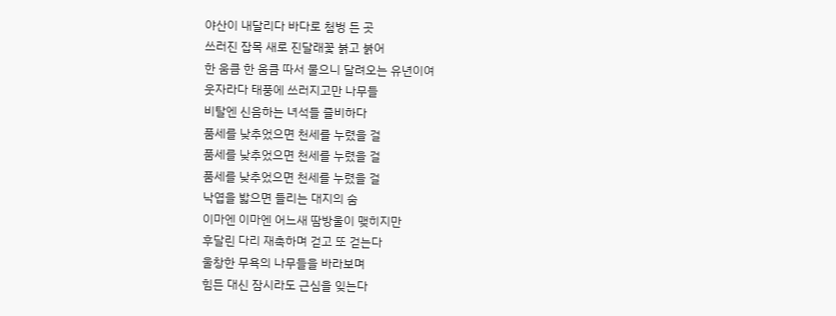야산이 내달리다 바다로 첨벙 든 곳
쓰러진 잡목 새로 진달래꽃 붉고 붉어
한 움큼 한 움큼 따서 물으니 달려오는 유년이여
웃자라다 태풍에 쓰러지고만 나무들
비탈엔 신음하는 녀석들 즐비하다
품세를 낮추었으면 천세를 누렸을 걸
품세를 낮추었으면 천세를 누렸을 걸
품세를 낮추었으면 천세를 누렸을 걸
낙엽을 밟으면 들리는 대지의 숨
이마엔 이마엔 어느새 땀방울이 맺히지만
후달린 다리 재촉하며 걷고 또 걷는다
울창한 무욕의 나무들을 바라보며
힘든 대신 잠시라도 근심을 잊는다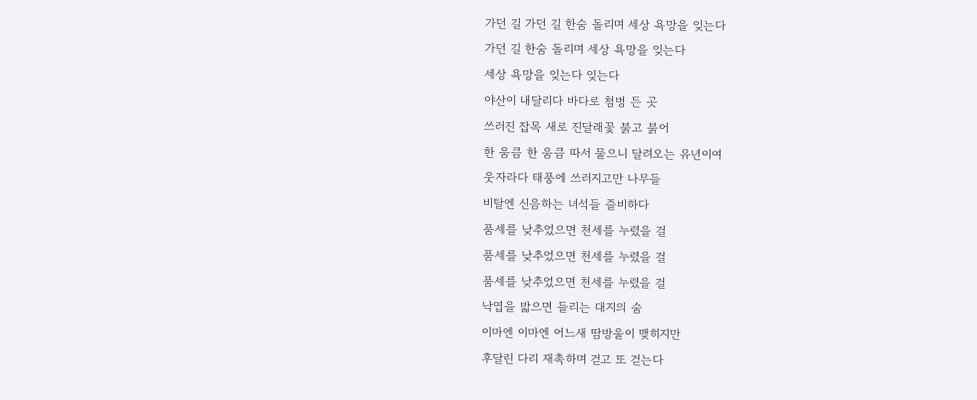가던 길 가던 길 한숨 돌리며 세상 욕망을 잊는다
가던 길 한숨 돌리며 세상 욕망을 잊는다
세상 욕망을 잊는다 잊는다
야산이 내달리다 바다로 첨벙 든 곳
쓰러진 잡목 새로 진달래꽃 붉고 붉어
한 움큼 한 움큼 따서 물으니 달려오는 유년이여
웃자라다 태풍에 쓰러지고만 나무들
비탈엔 신음하는 녀석들 즐비하다
품세를 낮추었으면 천세를 누렸을 걸
품세를 낮추었으면 천세를 누렸을 걸
품세를 낮추었으면 천세를 누렸을 걸
낙엽을 밟으면 들리는 대지의 숨
이마엔 이마엔 어느새 땀방울이 맺히지만
후달린 다리 재촉하며 걷고 또 걷는다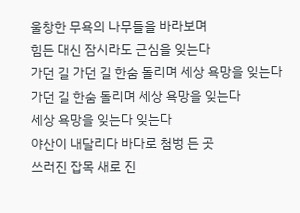울창한 무욕의 나무들을 바라보며
힘든 대신 잠시라도 근심을 잊는다
가던 길 가던 길 한숨 돌리며 세상 욕망을 잊는다
가던 길 한숨 돌리며 세상 욕망을 잊는다
세상 욕망을 잊는다 잊는다
야산이 내달리다 바다로 첨벙 든 곳
쓰러진 잡목 새로 진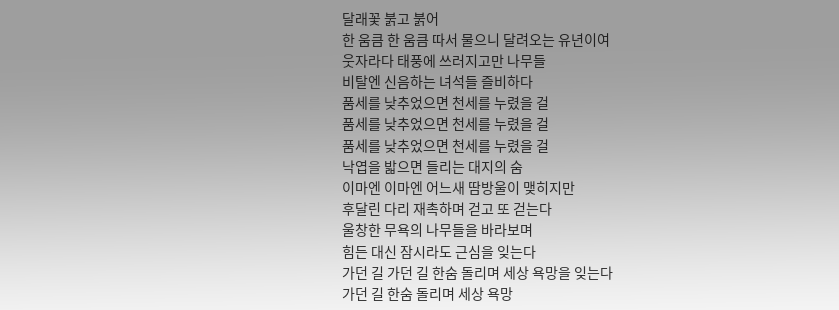달래꽃 붉고 붉어
한 움큼 한 움큼 따서 물으니 달려오는 유년이여
웃자라다 태풍에 쓰러지고만 나무들
비탈엔 신음하는 녀석들 즐비하다
품세를 낮추었으면 천세를 누렸을 걸
품세를 낮추었으면 천세를 누렸을 걸
품세를 낮추었으면 천세를 누렸을 걸
낙엽을 밟으면 들리는 대지의 숨
이마엔 이마엔 어느새 땀방울이 맺히지만
후달린 다리 재촉하며 걷고 또 걷는다
울창한 무욕의 나무들을 바라보며
힘든 대신 잠시라도 근심을 잊는다
가던 길 가던 길 한숨 돌리며 세상 욕망을 잊는다
가던 길 한숨 돌리며 세상 욕망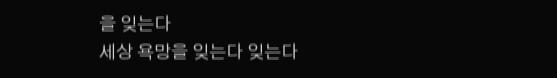을 잊는다
세상 욕망을 잊는다 잊는다